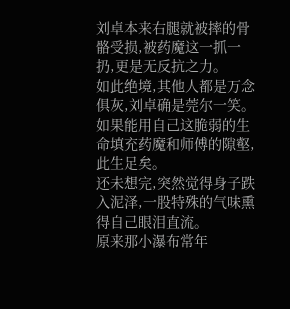刘卓本来右腿就被摔的骨骼受损,被药魔这一抓一扔,更是无反抗之力。
如此绝境,其他人都是万念俱灰,刘卓确是莞尔一笑。
如果能用自己这脆弱的生命填充药魔和师傅的隙壑,此生足矣。
还未想完,突然觉得身子跌入泥泽,一股特殊的气味熏得自己眼泪直流。
原来那小瀑布常年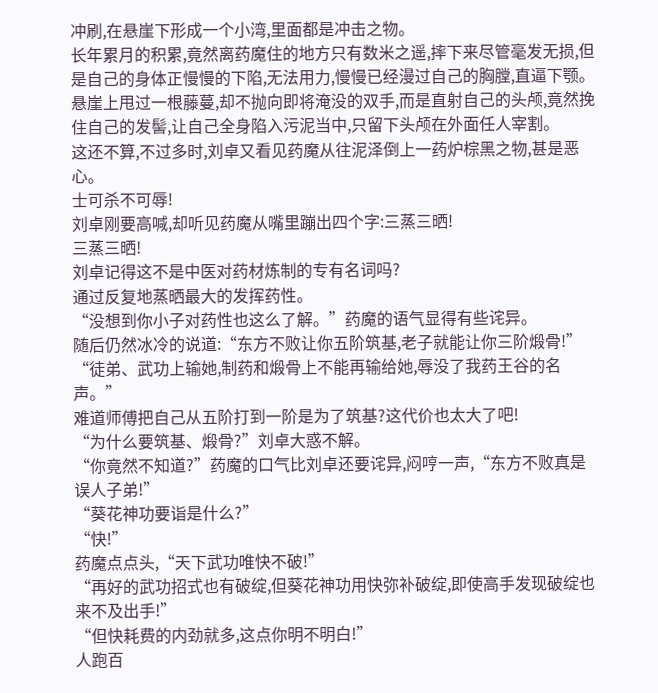冲刷,在悬崖下形成一个小湾,里面都是冲击之物。
长年累月的积累,竟然离药魔住的地方只有数米之遥,摔下来尽管毫发无损,但是自己的身体正慢慢的下陷,无法用力,慢慢已经漫过自己的胸膛,直逼下颚。
悬崖上甩过一根藤蔓,却不抛向即将淹没的双手,而是直射自己的头颅,竟然挽住自己的发髻,让自己全身陷入污泥当中,只留下头颅在外面任人宰割。
这还不算,不过多时,刘卓又看见药魔从往泥泽倒上一药炉棕黑之物,甚是恶心。
士可杀不可辱!
刘卓刚要高喊,却听见药魔从嘴里蹦出四个字:三蒸三晒!
三蒸三晒!
刘卓记得这不是中医对药材炼制的专有名词吗?
通过反复地蒸晒最大的发挥药性。
“没想到你小子对药性也这么了解。”药魔的语气显得有些诧异。
随后仍然冰冷的说道:“东方不败让你五阶筑基,老子就能让你三阶煅骨!”
“徒弟、武功上输她,制药和煅骨上不能再输给她,辱没了我药王谷的名声。”
难道师傅把自己从五阶打到一阶是为了筑基?这代价也太大了吧!
“为什么要筑基、煅骨?”刘卓大惑不解。
“你竟然不知道?”药魔的口气比刘卓还要诧异,闷哼一声,“东方不败真是误人子弟!”
“葵花神功要诣是什么?”
“快!”
药魔点点头,“天下武功唯快不破!”
“再好的武功招式也有破绽,但葵花神功用快弥补破绽,即使高手发现破绽也来不及出手!”
“但快耗费的内劲就多,这点你明不明白!”
人跑百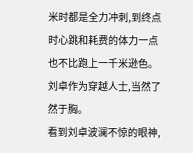米时都是全力冲刺,到终点时心跳和耗费的体力一点也不比跑上一千米逊色。
刘卓作为穿越人士,当然了然于胸。
看到刘卓波澜不惊的眼神,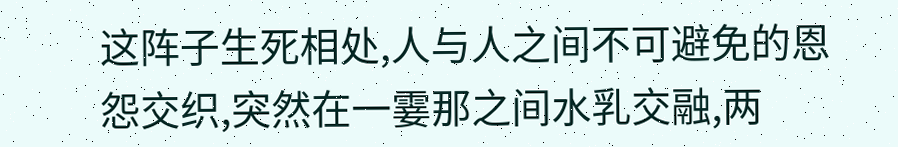这阵子生死相处,人与人之间不可避免的恩怨交织,突然在一霎那之间水乳交融,两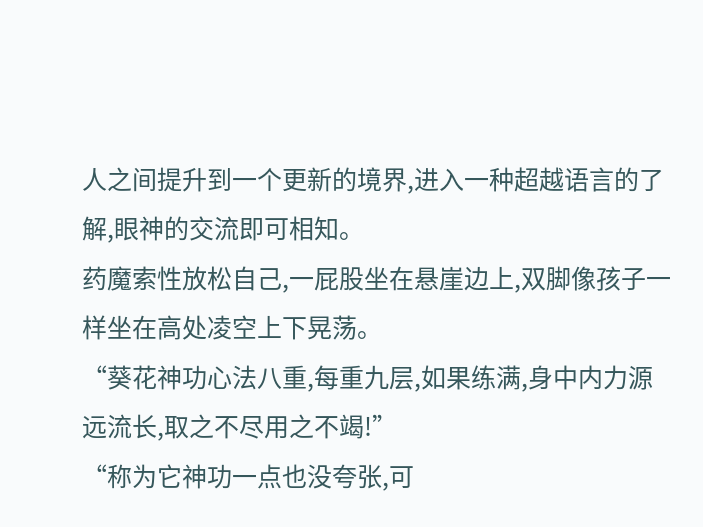人之间提升到一个更新的境界,进入一种超越语言的了解,眼神的交流即可相知。
药魔索性放松自己,一屁股坐在悬崖边上,双脚像孩子一样坐在高处凌空上下晃荡。
“葵花神功心法八重,每重九层,如果练满,身中内力源远流长,取之不尽用之不竭!”
“称为它神功一点也没夸张,可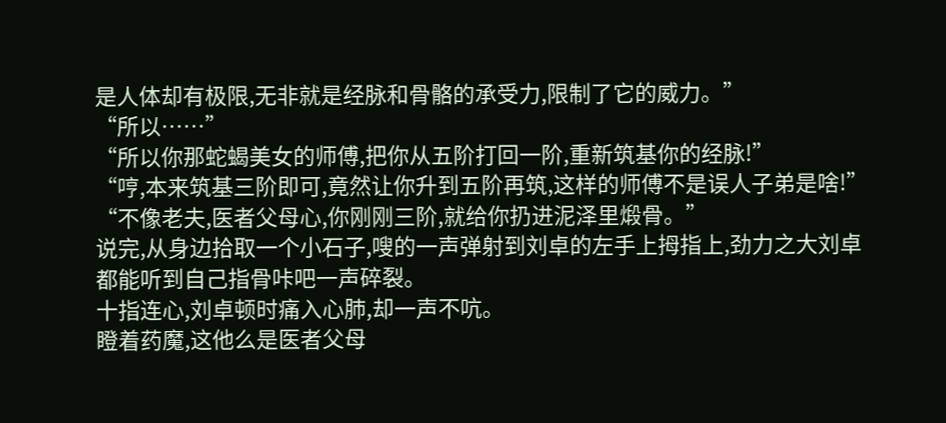是人体却有极限,无非就是经脉和骨骼的承受力,限制了它的威力。”
“所以……”
“所以你那蛇蝎美女的师傅,把你从五阶打回一阶,重新筑基你的经脉!”
“哼,本来筑基三阶即可,竟然让你升到五阶再筑,这样的师傅不是误人子弟是啥!”
“不像老夫,医者父母心,你刚刚三阶,就给你扔进泥泽里煅骨。”
说完,从身边拾取一个小石子,嗖的一声弹射到刘卓的左手上拇指上,劲力之大刘卓都能听到自己指骨咔吧一声碎裂。
十指连心,刘卓顿时痛入心肺,却一声不吭。
瞪着药魔,这他么是医者父母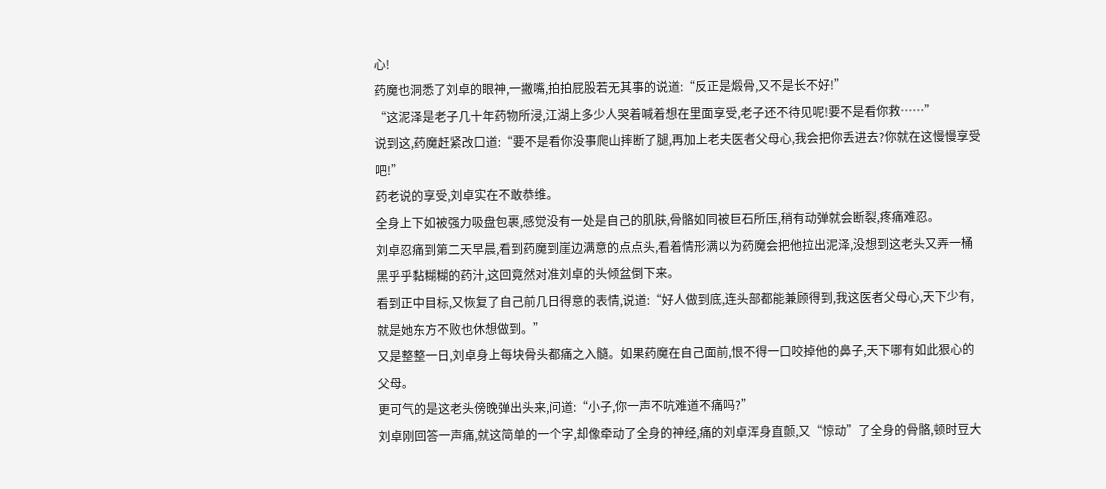心!
药魔也洞悉了刘卓的眼神,一撇嘴,拍拍屁股若无其事的说道:“反正是煅骨,又不是长不好!”
“这泥泽是老子几十年药物所浸,江湖上多少人哭着喊着想在里面享受,老子还不待见呢!要不是看你救……”
说到这,药魔赶紧改口道:“要不是看你没事爬山摔断了腿,再加上老夫医者父母心,我会把你丢进去?你就在这慢慢享受吧!”
药老说的享受,刘卓实在不敢恭维。
全身上下如被强力吸盘包裹,感觉没有一处是自己的肌肤,骨骼如同被巨石所压,稍有动弹就会断裂,疼痛难忍。
刘卓忍痛到第二天早晨,看到药魔到崖边满意的点点头,看着情形满以为药魔会把他拉出泥泽,没想到这老头又弄一桶黑乎乎黏糊糊的药汁,这回竟然对准刘卓的头倾盆倒下来。
看到正中目标,又恢复了自己前几日得意的表情,说道:“好人做到底,连头部都能兼顾得到,我这医者父母心,天下少有,就是她东方不败也休想做到。”
又是整整一日,刘卓身上每块骨头都痛之入髓。如果药魔在自己面前,恨不得一口咬掉他的鼻子,天下哪有如此狠心的父母。
更可气的是这老头傍晚弹出头来,问道:“小子,你一声不吭难道不痛吗?”
刘卓刚回答一声痛,就这简单的一个字,却像牵动了全身的神经,痛的刘卓浑身直颤,又“惊动”了全身的骨骼,顿时豆大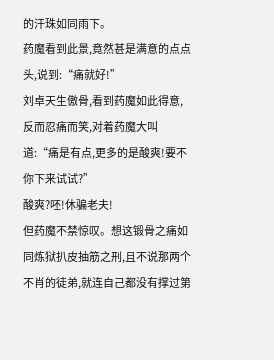的汗珠如同雨下。
药魔看到此景,竟然甚是满意的点点头,说到:“痛就好!”
刘卓天生傲骨,看到药魔如此得意,反而忍痛而笑,对着药魔大叫道:“痛是有点,更多的是酸爽!要不你下来试试?”
酸爽?呸!休骗老夫!
但药魔不禁惊叹。想这锻骨之痛如同炼狱扒皮抽筋之刑,且不说那两个不肖的徒弟,就连自己都没有撑过第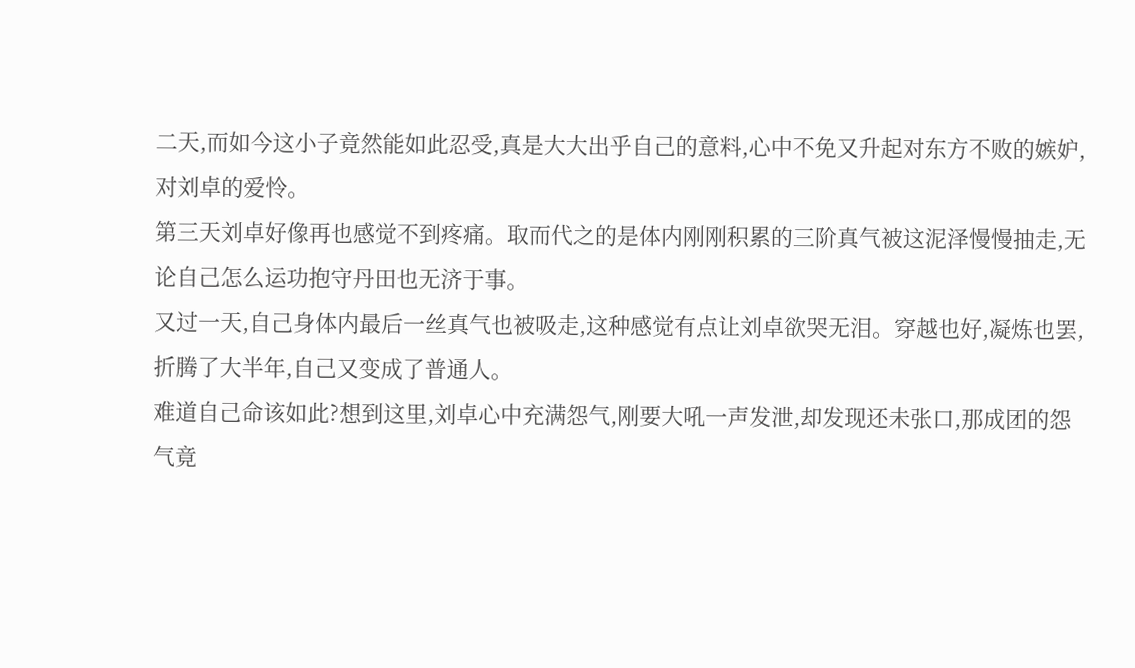二天,而如今这小子竟然能如此忍受,真是大大出乎自己的意料,心中不免又升起对东方不败的嫉妒,对刘卓的爱怜。
第三天刘卓好像再也感觉不到疼痛。取而代之的是体内刚刚积累的三阶真气被这泥泽慢慢抽走,无论自己怎么运功抱守丹田也无济于事。
又过一天,自己身体内最后一丝真气也被吸走,这种感觉有点让刘卓欲哭无泪。穿越也好,凝炼也罢,折腾了大半年,自己又变成了普通人。
难道自己命该如此?想到这里,刘卓心中充满怨气,刚要大吼一声发泄,却发现还未张口,那成团的怨气竟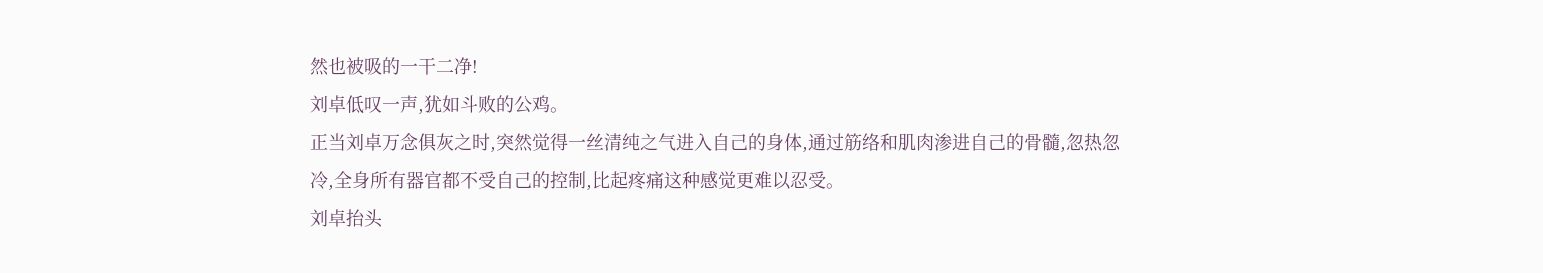然也被吸的一干二净!
刘卓低叹一声,犹如斗败的公鸡。
正当刘卓万念俱灰之时,突然觉得一丝清纯之气进入自己的身体,通过筋络和肌肉渗进自己的骨髓,忽热忽冷,全身所有器官都不受自己的控制,比起疼痛这种感觉更难以忍受。
刘卓抬头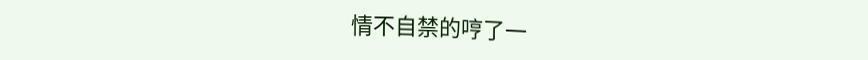情不自禁的哼了一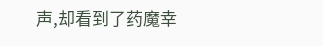声,却看到了药魔幸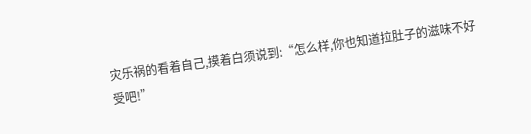灾乐祸的看着自己,摸着白须说到:“怎么样,你也知道拉肚子的滋味不好受吧!”